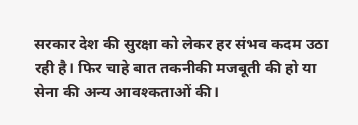सरकार देश की सुरक्षा को लेकर हर संभव कदम उठा रही है। फिर चाहे बात तकनीकी मजबूती की हो या सेना की अन्य आवश्कताओं की।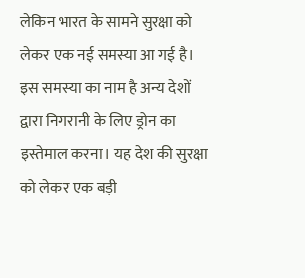लेकिन भारत के सामने सुरक्षा को लेकर एक नई समस्या आ गई है। इस समस्या का नाम है अन्य देशों द्वारा निगरानी के लिए ड्रोन का इस्तेमाल करना। यह देश की सुरक्षा को लेकर एक बड़ी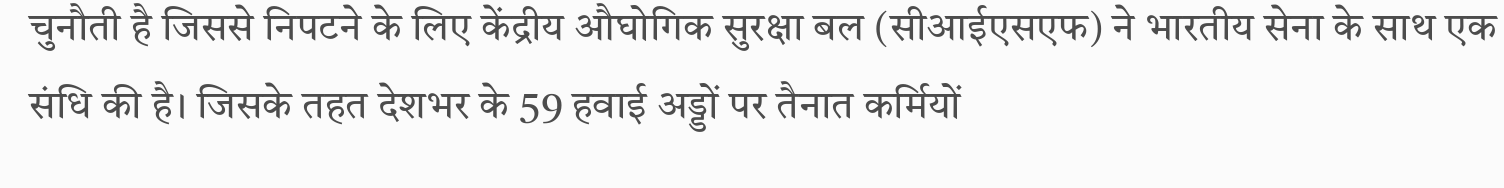चुनौती है जिससे निपटने के लिए केंद्रीय औघोगिक सुरक्षा बल (सीआईएसएफ) ने भारतीय सेना के साथ एक संधि की है। जिसके तहत देशभर के 59 हवाई अड्डों पर तैनात कर्मियों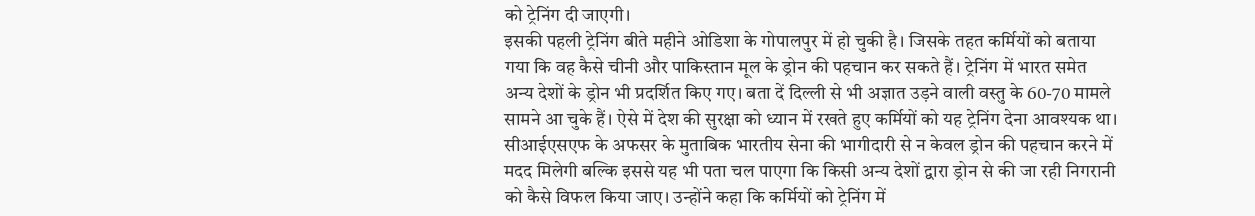को ट्रेनिंग दी जाएगी।
इसकी पहली ट्रेनिंग बीते महीने ओडिशा के गोपालपुर में हो चुकी है। जिसके तहत कर्मियों को बताया गया कि वह कैसे चीनी और पाकिस्तान मूल के ड्रोन की पहचान कर सकते हैं। ट्रेनिंग में भारत समेत अन्य देशों के ड्रोन भी प्रदर्शित किए गए। बता दें दिल्ली से भी अज्ञात उड़ने वाली वस्तु के 60-70 मामले सामने आ चुके हैं। ऐसे में देश की सुरक्षा को ध्यान में रखते हुए कर्मियों को यह ट्रेनिंग देना आवश्यक था।
सीआईएसएफ के अफसर के मुताबिक भारतीय सेना की भागीदारी से न केवल ड्रोन की पहचान करने में मदद मिलेगी बल्कि इससे यह भी पता चल पाएगा कि किसी अन्य देशों द्वारा ड्रोन से की जा रही निगरानी को कैसे विफल किया जाए। उन्होंने कहा कि कर्मियों को ट्रेनिंग में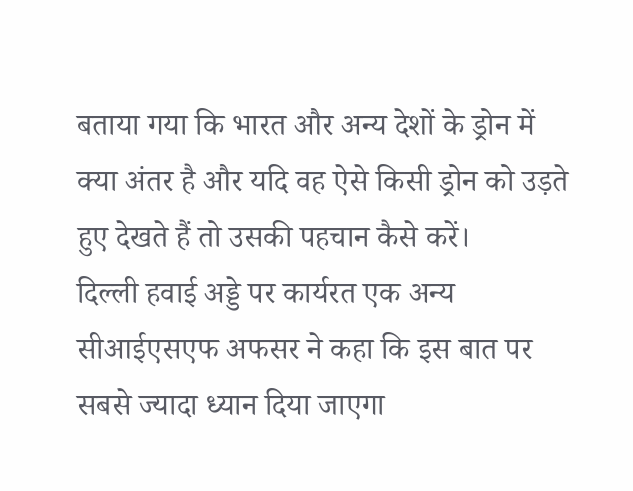बताया गया कि भारत और अन्य देशों के ड्रोन में क्या अंतर है और यदि वह ऐसे किसी ड्रोन को उड़ते हुए देखते हैं तो उसकी पहचान कैसे करें।
दिल्ली हवाई अड्डे पर कार्यरत एक अन्य सीआईएसएफ अफसर ने कहा कि इस बात पर सबसे ज्यादा ध्यान दिया जाएगा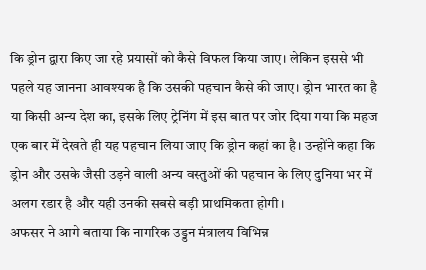कि ड्रोन द्वारा किए जा रहे प्रयासों को कैसे विफल किया जाए। लेकिन इससे भी पहले यह जानना आवश्यक है कि उसकी पहचान कैसे की जाए। ड्रोन भारत का है या किसी अन्य देश का, इसके लिए ट्रेनिंग में इस बात पर जोर दिया गया कि महज एक बार में देखते ही यह पहचान लिया जाए कि ड्रोन कहां का है। उन्होंने कहा कि ड्रोन और उसके जैसी उड़ने वाली अन्य वस्तुओं की पहचान के लिए दुनिया भर में अलग रडार है और यही उनकी सबसे बड़ी प्राथमिकता होगी।
अफसर ने आगे बताया कि नागरिक उड्डन मंत्रालय विभिन्न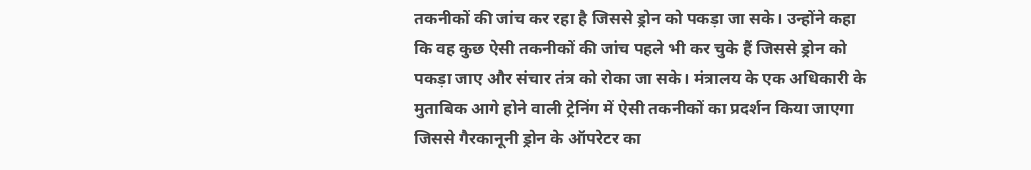तकनीकों की जांच कर रहा है जिससे ड्रोन को पकड़ा जा सके। उन्होंने कहा कि वह कुछ ऐसी तकनीकों की जांच पहले भी कर चुके हैं जिससे ड्रोन को पकड़ा जाए और संचार तंत्र को रोका जा सके। मंत्रालय के एक अधिकारी के मुताबिक आगे होने वाली ट्रेनिंग में ऐसी तकनीकों का प्रदर्शन किया जाएगा जिससे गैरकानूनी ड्रोन के ऑपरेटर का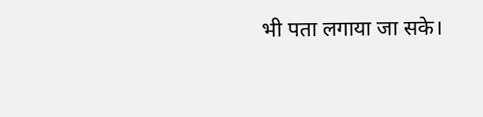भी पता लगाया जा सके।